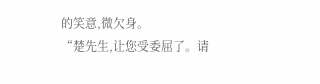的笑意,微欠身。
“楚先生,让您受委屈了。请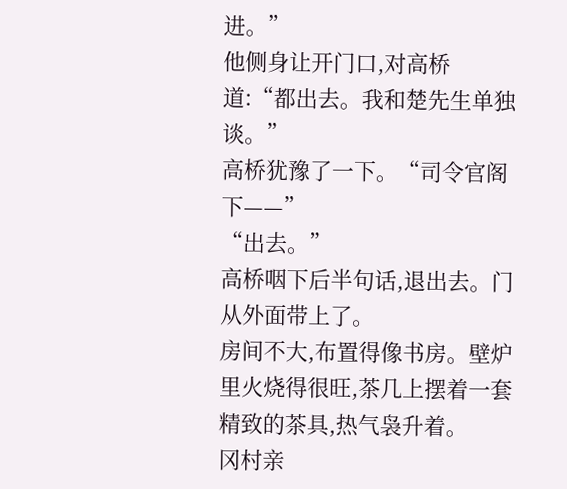进。”
他侧身让开门口,对高桥道:“都出去。我和楚先生单独谈。”
高桥犹豫了一下。“司令官阁下——”
“出去。”
高桥咽下后半句话,退出去。门从外面带上了。
房间不大,布置得像书房。壁炉里火烧得很旺,茶几上摆着一套精致的茶具,热气袅升着。
冈村亲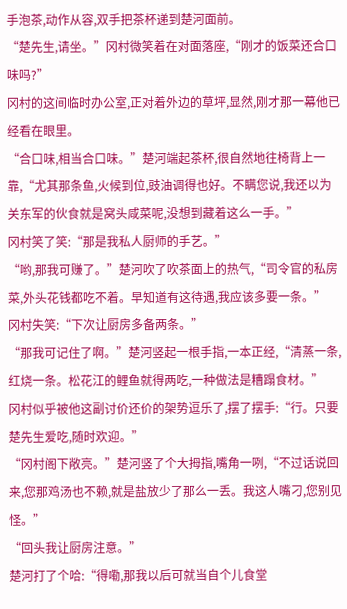手泡茶,动作从容,双手把茶杯递到楚河面前。
“楚先生,请坐。”冈村微笑着在对面落座,“刚才的饭菜还合口味吗?”
冈村的这间临时办公室,正对着外边的草坪,显然,刚才那一幕他已经看在眼里。
“合口味,相当合口味。”楚河端起茶杯,很自然地往椅背上一靠,“尤其那条鱼,火候到位,豉油调得也好。不瞒您说,我还以为关东军的伙食就是窝头咸菜呢,没想到藏着这么一手。”
冈村笑了笑:“那是我私人厨师的手艺。”
“哟,那我可赚了。”楚河吹了吹茶面上的热气,“司令官的私房菜,外头花钱都吃不着。早知道有这待遇,我应该多要一条。”
冈村失笑:“下次让厨房多备两条。”
“那我可记住了啊。”楚河竖起一根手指,一本正经,“清蒸一条,红烧一条。松花江的鲤鱼就得两吃,一种做法是糟蹋食材。”
冈村似乎被他这副讨价还价的架势逗乐了,摆了摆手:“行。只要楚先生爱吃,随时欢迎。”
“冈村阁下敞亮。”楚河竖了个大拇指,嘴角一咧,“不过话说回来,您那鸡汤也不赖,就是盐放少了那么一丢。我这人嘴刁,您别见怪。”
“回头我让厨房注意。”
楚河打了个哈:“得嘞,那我以后可就当自个儿食堂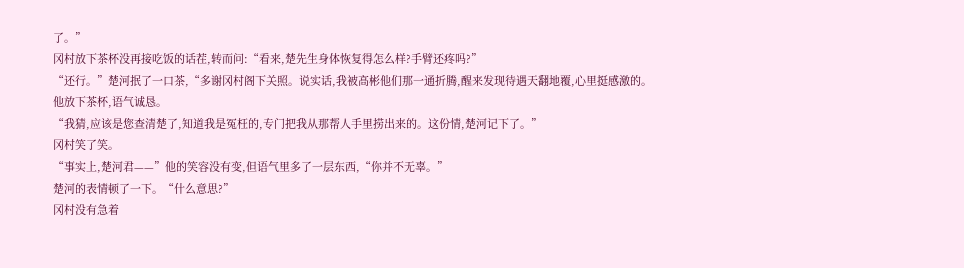了。”
冈村放下茶杯没再接吃饭的话茬,转而问:“看来,楚先生身体恢复得怎么样?手臂还疼吗?”
“还行。”楚河抿了一口茶,“多谢冈村阁下关照。说实话,我被高彬他们那一通折腾,醒来发现待遇天翻地覆,心里挺感激的。
他放下茶杯,语气诚恳。
“我猜,应该是您查清楚了,知道我是冤枉的,专门把我从那帮人手里捞出来的。这份情,楚河记下了。”
冈村笑了笑。
“事实上,楚河君——”他的笑容没有变,但语气里多了一层东西,“你并不无辜。”
楚河的表情顿了一下。“什么意思?”
冈村没有急着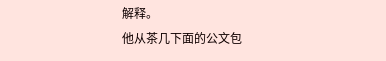解释。
他从茶几下面的公文包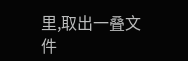里,取出一叠文件